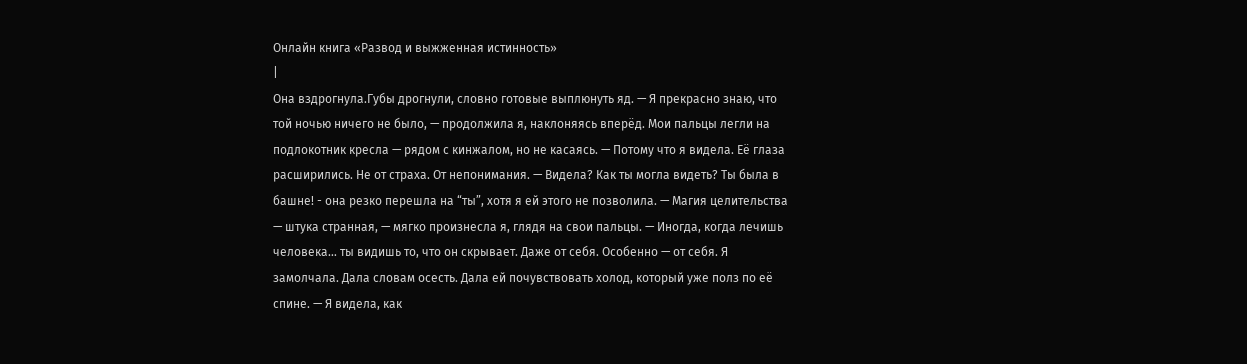Онлайн книга «Развод и выжженная истинность»
|
Она вздрогнула.Губы дрогнули, словно готовые выплюнуть яд. — Я прекрасно знаю, что той ночью ничего не было, — продолжила я, наклоняясь вперёд. Мои пальцы легли на подлокотник кресла — рядом с кинжалом, но не касаясь. — Потому что я видела. Её глаза расширились. Не от страха. От непонимания. — Видела? Как ты могла видеть? Ты была в башне! - она резко перешла на “ты”, хотя я ей этого не позволила. — Магия целительства — штука странная, — мягко произнесла я, глядя на свои пальцы. — Иногда, когда лечишь человека… ты видишь то, что он скрывает. Даже от себя. Особенно — от себя. Я замолчала. Дала словам осесть. Дала ей почувствовать холод, который уже полз по её спине. — Я видела, как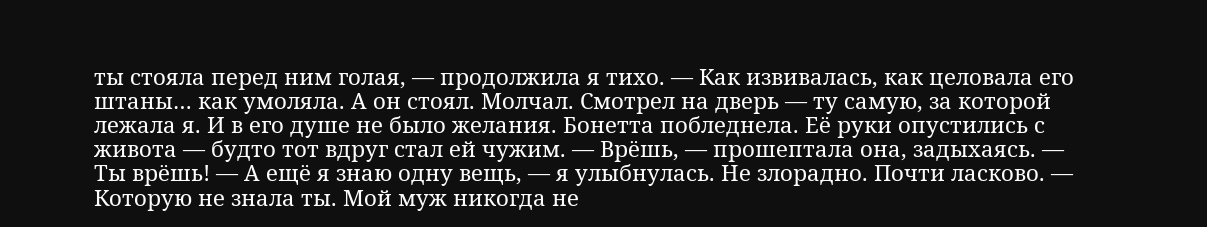ты стояла перед ним голая, — продолжила я тихо. — Как извивалась, как целовала его штаны… как умоляла. А он стоял. Молчал. Смотрел на дверь — ту самую, за которой лежала я. И в его душе не было желания. Бонетта побледнела. Её руки опустились с живота — будто тот вдруг стал ей чужим. — Врёшь, — прошептала она, задыхаясь. — Ты врёшь! — А ещё я знаю одну вещь, — я улыбнулась. Не злорадно. Почти ласково. — Которую не знала ты. Мой муж никогда не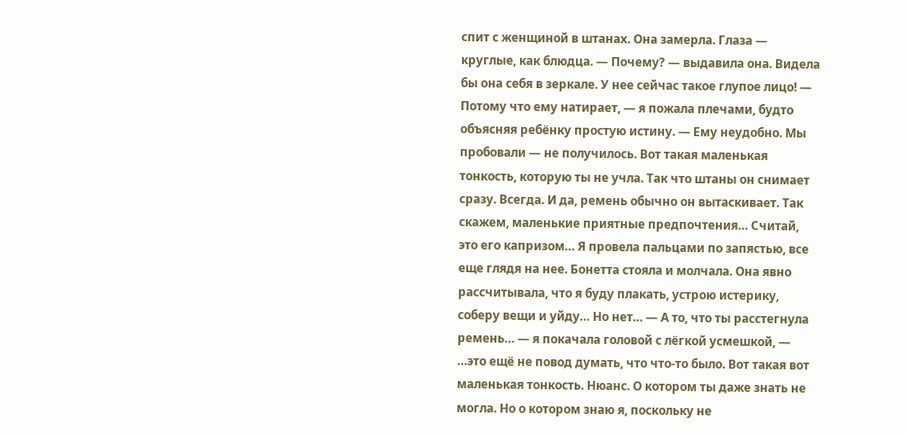спит с женщиной в штанах. Она замерла. Глаза — круглые, как блюдца. — Почему? — выдавила она. Видела бы она себя в зеркале. У нее сейчас такое глупое лицо! — Потому что ему натирает, — я пожала плечами, будто объясняя ребёнку простую истину. — Ему неудобно. Мы пробовали — не получилось. Вот такая маленькая тонкость, которую ты не учла. Так что штаны он снимает сразу. Всегда. И да, ремень обычно он вытаскивает. Так скажем, маленькие приятные предпочтения… Считай, это его капризом… Я провела пальцами по запястью, все еще глядя на нее. Бонетта стояла и молчала. Она явно рассчитывала, что я буду плакать, устрою истерику, соберу вещи и уйду… Но нет… — А то, что ты расстегнула ремень… — я покачала головой с лёгкой усмешкой, — …это ещё не повод думать, что что-то было. Вот такая вот маленькая тонкость. Нюанс. О котором ты даже знать не могла. Но о котором знаю я, поскольку не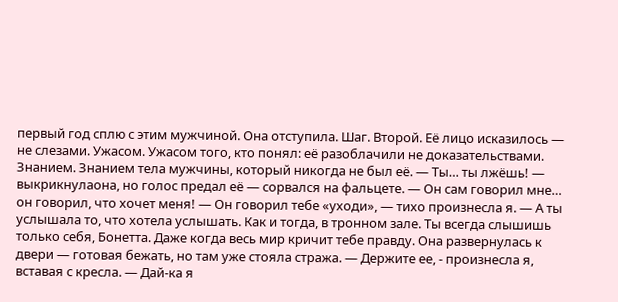первый год сплю с этим мужчиной. Она отступила. Шаг. Второй. Её лицо исказилось — не слезами. Ужасом. Ужасом того, кто понял: её разоблачили не доказательствами. Знанием. Знанием тела мужчины, который никогда не был её. — Ты… ты лжёшь! — выкрикнулаона, но голос предал её — сорвался на фальцете. — Он сам говорил мне… он говорил, что хочет меня! — Он говорил тебе «уходи», — тихо произнесла я. — А ты услышала то, что хотела услышать. Как и тогда, в тронном зале. Ты всегда слышишь только себя, Бонетта. Даже когда весь мир кричит тебе правду. Она развернулась к двери — готовая бежать, но там уже стояла стража. — Держите ее, - произнесла я, вставая с кресла. — Дай-ка я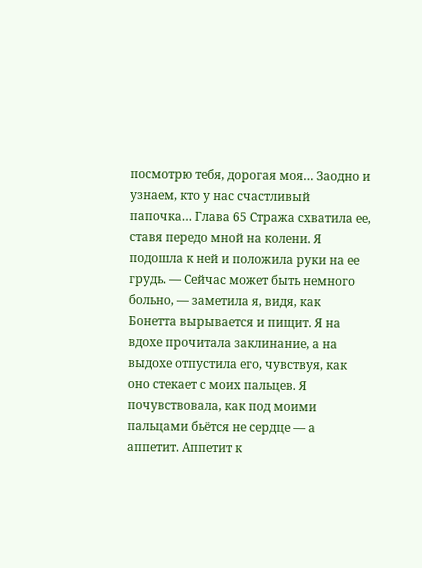посмотрю тебя, дорогая моя… Заодно и узнаем, кто у нас счастливый папочка… Глава 65 Стража схватила ее, ставя передо мной на колени. Я подошла к ней и положила руки на ее грудь. — Сейчас может быть немного больно, — заметила я, видя, как Бонетта вырывается и пищит. Я на вдохе прочитала заклинание, а на выдохе отпустила его, чувствуя, как оно стекает с моих пальцев. Я почувствовала, как под моими пальцами бьётся не сердце — а аппетит. Аппетит к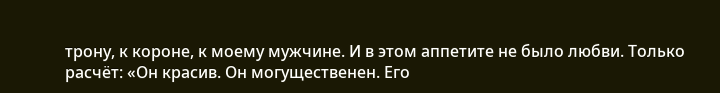трону, к короне, к моему мужчине. И в этом аппетите не было любви. Только расчёт: «Он красив. Он могущественен. Его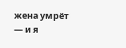жена умрёт — и я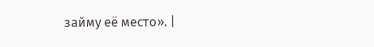займу её место». |